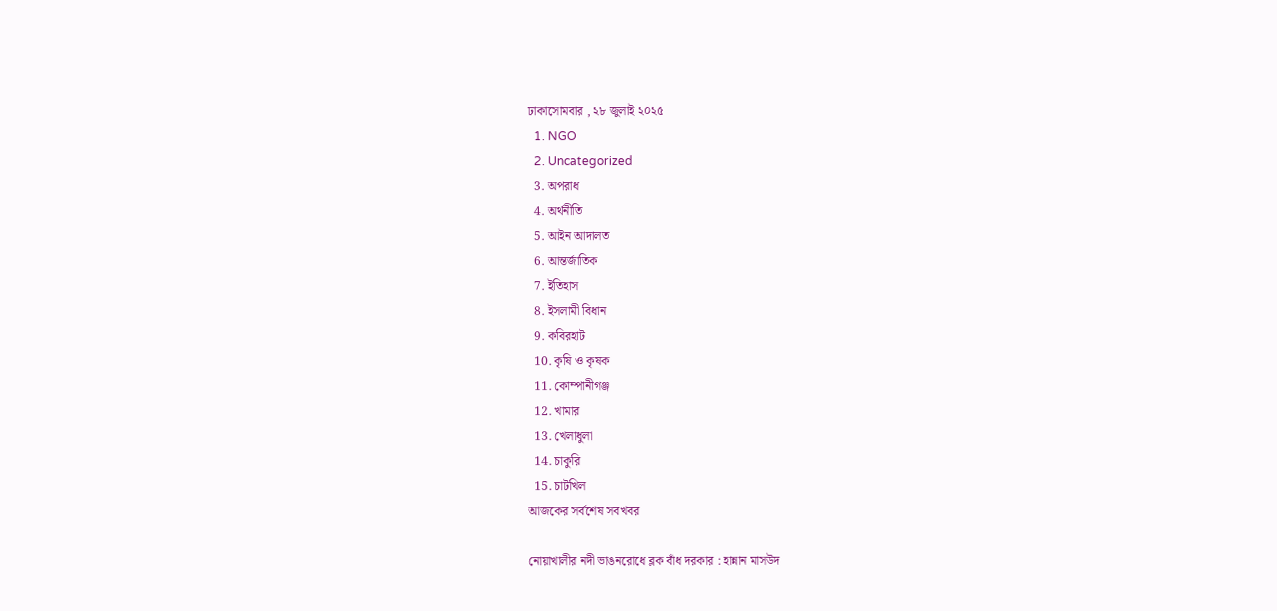ঢাকাসোমবার , ২৮ জুলাই ২০২৫
  1. NGO
  2. Uncategorized
  3. অপরাধ
  4. অর্থনীতি
  5. আইন আদালত
  6. আন্তর্জাতিক
  7. ইতিহাস
  8. ইসলামী বিধান
  9. কবিরহাট
  10. কৃষি ও কৃষক
  11. কোম্পানীগঞ্জ
  12. খামার
  13. খেলাধুলা
  14. চাকুরি
  15. চাটখিল
আজকের সর্বশেষ সবখবর

নোয়াখালীর নদী ভাঙনরোধে ব্লক বাঁধ দরকার : হান্নান মাসউদ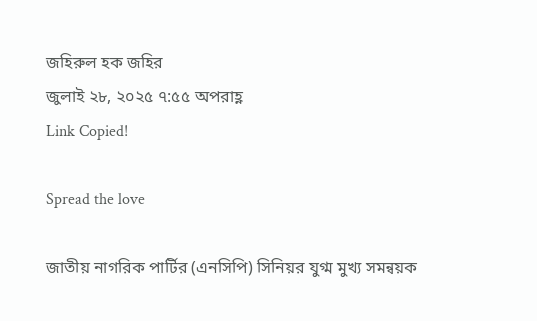জহিরুল হক জহির
জুলাই ২৮, ২০২৫ ৭:৫৫ অপরাহ্ণ
Link Copied!

Spread the love

জাতীয় নাগরিক পার্টির (এনসিপি) সিনিয়র যুগ্ম মুখ্য সমন্বয়ক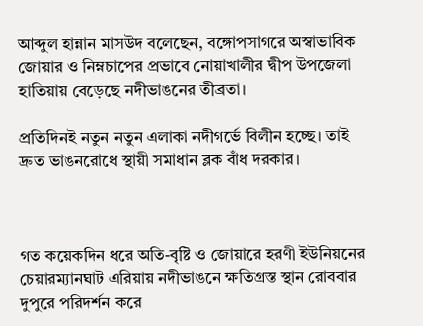আব্দুল হান্নান মাসউদ বলেছেন, বঙ্গোপসাগরে অস্বাভাবিক জোয়ার ও নিম্নচাপের প্রভাবে নোয়াখালীর দ্বীপ উপজেলা হাতিয়ায় বেড়েছে নদীভাঙনের তীব্রতা।

প্রতিদিনই নতুন নতুন এলাকা নদীগর্ভে বিলীন হচ্ছে। তাই দ্রুত ভাঙনরোধে স্থায়ী সমাধান ব্লক বাঁধ দরকার।



গত কয়েকদিন ধরে অতি-বৃষ্টি ও জোয়ারে হরণী ইউনিয়নের চেয়ারম্যানঘাট এরিয়ায় নদীভাঙনে ক্ষতিগ্রস্ত স্থান রোববার দুপুরে পরিদর্শন করে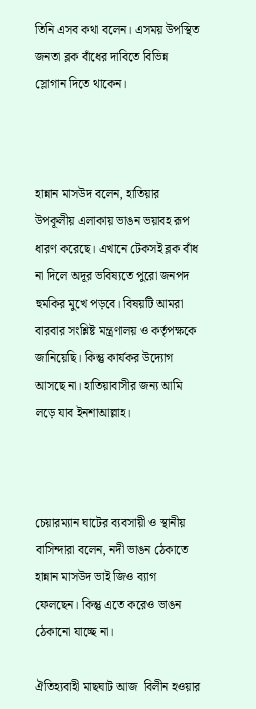তিনি এসব কথা বলেন। এসময় উপস্থিত জনতা ব্লক বাঁধের দাবিতে বিভিন্ন স্লোগান দিতে থাকেন।



হান্নান মাসউদ বলেন, হাতিয়ার উপকূলীয় এলাকায় ভাঙন ভয়াবহ রূপ ধারণ করেছে। এখানে টেকসই ব্লক বাঁধ না দিলে অদূর ভবিষ্যতে পুরো জনপদ হুমকির মুখে পড়বে। বিষয়টি আমরা বারবার সংশ্লিষ্ট মন্ত্রণালয় ও কর্তৃপক্ষকে জানিয়েছি। কিন্তু কার্যকর উদ্যোগ আসছে না। হাতিয়াবাসীর জন্য আমি লড়ে যাব ইনশাআল্লাহ।



চেয়ারম্যান ঘাটের ব্যবসায়ী ও স্থানীয় বাসিন্দারা বলেন, নদী ভাঙন ঠেকাতে হান্নান মাসউদ ভাই জিও ব্যাগ ফেলছেন। কিন্তু এতে করেও ভাঙন ঠেকানো যাচ্ছে না।

ঐতিহ্যবাহী মাছঘাট আজ  বিলীন হওয়ার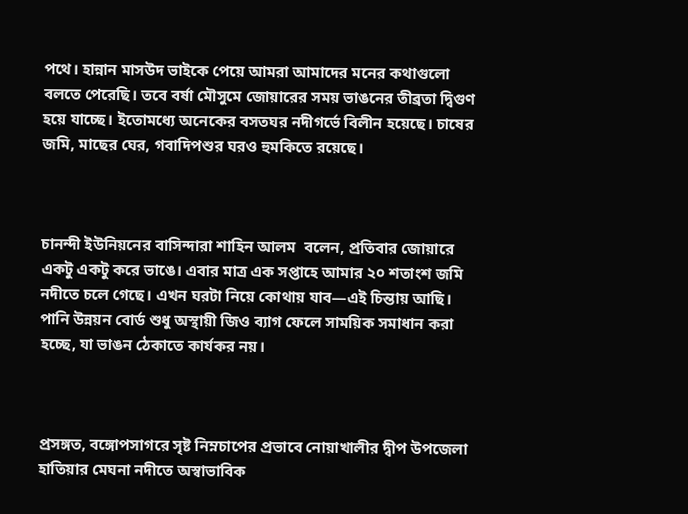পথে। হান্নান মাসউদ ভাইকে পেয়ে আমরা আমাদের মনের কথাগুলো বলতে পেরেছি। তবে বর্ষা মৌসুমে জোয়ারের সময় ভাঙনের তীব্রতা দ্বিগুণ হয়ে যাচ্ছে। ইতোমধ্যে অনেকের বসতঘর নদীগর্ভে বিলীন হয়েছে। চাষের জমি, মাছের ঘের, গবাদিপশুর ঘরও হুমকিতে রয়েছে।



চানন্দী ইউনিয়নের বাসিন্দারা শাহিন আলম  বলেন, প্রতিবার জোয়ারে একটু একটু করে ভাঙে। এবার মাত্র এক সপ্তাহে আমার ২০ শতাংশ জমি নদীতে চলে গেছে। এখন ঘরটা নিয়ে কোথায় যাব—এই চিন্তায় আছি। পানি উন্নয়ন বোর্ড শুধু অস্থায়ী জিও ব্যাগ ফেলে সাময়িক সমাধান করা হচ্ছে, যা ভাঙন ঠেকাতে কার্যকর নয়।



প্রসঙ্গত, বঙ্গোপসাগরে সৃষ্ট নিম্নচাপের প্রভাবে নোয়াখালীর দ্বীপ উপজেলা হাতিয়ার মেঘনা নদীতে অস্বাভাবিক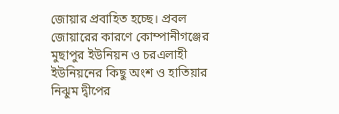জোয়ার প্রবাহিত হচ্ছে। প্রবল জোয়ারের কারণে কোম্পানীগঞ্জের মুছাপুর ইউনিয়ন ও চরএলাহী ইউনিয়নের কিছু অংশ ও হাতিয়ার নিঝুম দ্বীপের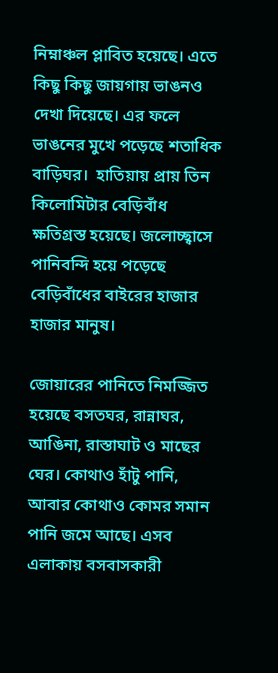নিম্নাঞ্চল প্লাবিত হয়েছে। এতে কিছু কিছু জায়গায় ভাঙনও দেখা দিয়েছে। এর ফলে ভাঙনের মুখে পড়েছে শতাধিক বাড়িঘর।  হাতিয়ায় প্রায় তিন কিলোমিটার বেড়িবাঁধ ক্ষতিগ্রস্ত হয়েছে। জলোচ্ছ্বাসে পানিবন্দি হয়ে পড়েছে বেড়িবাঁধের বাইরের হাজার হাজার মানুষ।

জোয়ারের পানিতে নিমজ্জিত হয়েছে বসতঘর, রান্নাঘর, আঙিনা, রাস্তাঘাট ও মাছের ঘের। কোথাও হাঁটু পানি, আবার কোথাও কোমর সমান পানি জমে আছে। এসব এলাকায় বসবাসকারী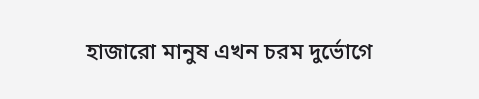হাজারো মানুষ এখন চরম দুর্ভোগে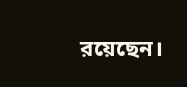রয়েছেন।